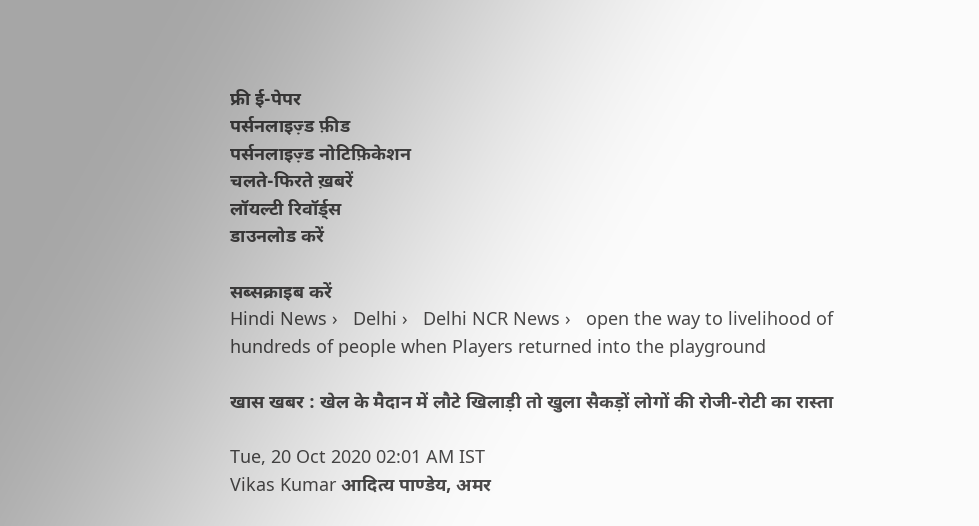फ्री ई-पेपर
पर्सनलाइज़्ड फ़ीड
पर्सनलाइज़्ड नोटिफ़िकेशन
चलते-फिरते ख़बरें
लॉयल्टी रिवॉर्ड्स
डाउनलोड करें

सब्सक्राइब करें
Hindi News ›   Delhi ›   Delhi NCR News ›   open the way to livelihood of hundreds of people when Players returned into the playground

खास खबर : खेल के मैदान में लौटे खिलाड़ी तो खुला सैकड़ों लोगों की रोजी-रोटी का रास्ता

Tue, 20 Oct 2020 02:01 AM IST
Vikas Kumar आदित्य पाण्डेय, अमर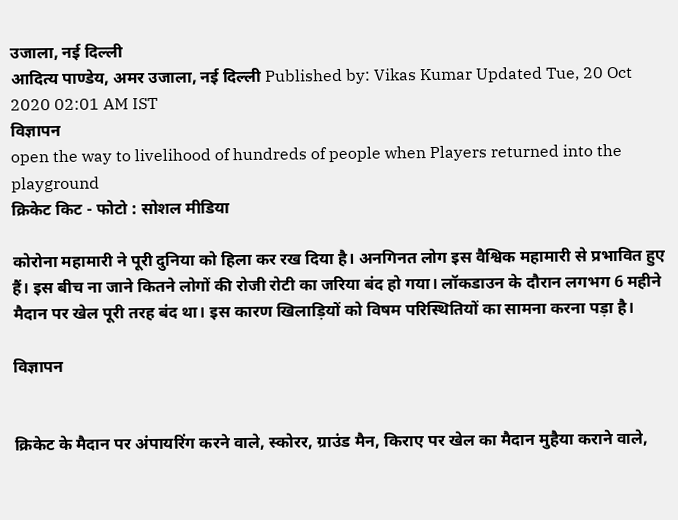उजाला, नई दिल्ली
आदित्य पाण्डेय, अमर उजाला, नई दिल्ली Published by: Vikas Kumar Updated Tue, 20 Oct 2020 02:01 AM IST
विज्ञापन
open the way to livelihood of hundreds of people when Players returned into the playground
क्रिकेट किट - फोटो : सोशल मीडिया

कोरोना महामारी ने पूरी दुनिया को हिला कर रख दिया है। अनगिनत लोग इस वैश्विक महामारी से प्रभावित हुए हैं। इस बीच ना जाने कितने लोगों की रोजी रोटी का जरिया बंद हो गया। लॉकडाउन के दौरान लगभग 6 महीने मैदान पर खेल पूरी तरह बंद था। इस कारण खिलाड़ियों को विषम परिस्थितियों का सामना करना पड़ा है।

विज्ञापन


क्रिकेट के मैदान पर अंपायरिंग करने वाले, स्कोरर, ग्राउंड मैन, किराए पर खेल का मैदान मुहैया कराने वाले,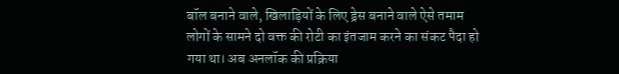बॉल बनाने वाले, खिलाड़ियों के लिए ड्रेस बनाने वाले ऐसे तमाम लोगों के सामने दो वक्त की रोटी का इंतजाम करने का संकट पैदा हो गया था। अब अनलॉक की प्रक्रिया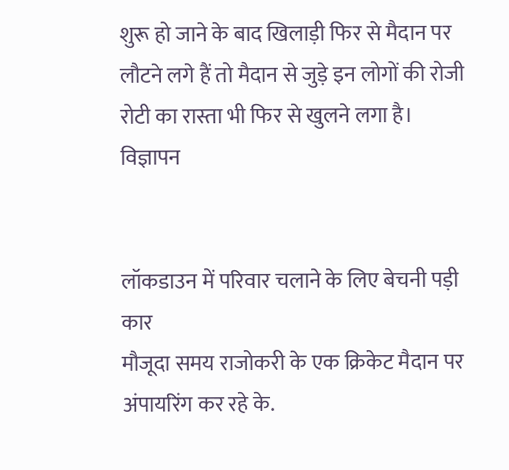शुरू हो जाने के बाद खिलाड़ी फिर से मैदान पर लौटने लगे हैं तो मैदान से जुड़े इन लोगों की रोजी रोटी का रास्ता भी फिर से खुलने लगा है।
विज्ञापन


लॉकडाउन में परिवार चलाने के लिए बेचनी पड़ी कार
मौजूदा समय राजोकरी के एक क्रिकेट मैदान पर अंपायरिंग कर रहे के.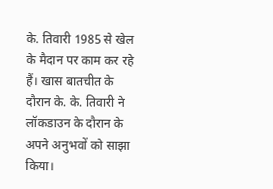के. तिवारी 1985 से खेल के मैदान पर काम कर रहे हैं। खास बातचीत के दौरान के. के. तिवारी ने लॉकडाउन के दौरान के अपने अनुभवों को साझा किया।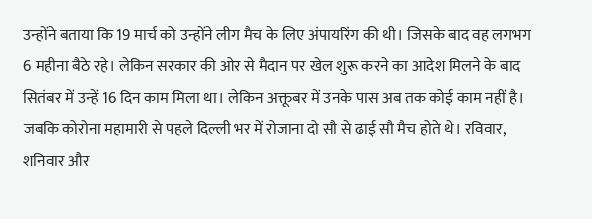उन्होंने बताया कि 19 मार्च को उन्होंने लीग मैच के लिए अंपायरिंग की थी। जिसके बाद वह लगभग 6 महीना बैठे रहे। लेकिन सरकार की ओर से मैदान पर खेल शुरू करने का आदेश मिलने के बाद सितंबर में उन्हें 16 दिन काम मिला था। लेकिन अक्तूबर में उनके पास अब तक कोई काम नहीं है। जबकि कोरोना महामारी से पहले दिल्ली भर में रोजाना दो सौ से ढाई सौ मैच होते थे। रविवार, शनिवार और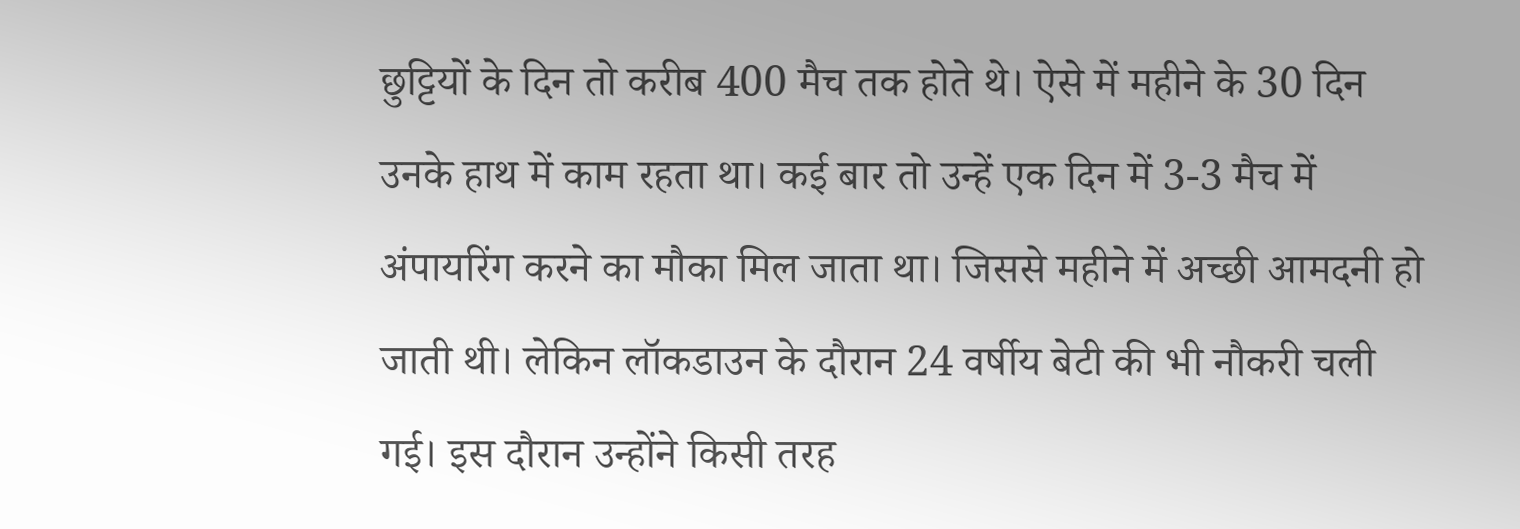छुट्टियों के दिन तो करीब 400 मैच तक होते थे। ऐसे में महीने के 30 दिन उनके हाथ में काम रहता था। कई बार तो उन्हें एक दिन में 3-3 मैच में अंपायरिंग करने का मौका मिल जाता था। जिससे महीने में अच्छी आमदनी हो जाती थी। लेकिन लॉकडाउन के दौरान 24 वर्षीय बेटी की भी नौकरी चली गई। इस दौरान उन्होंने किसी तरह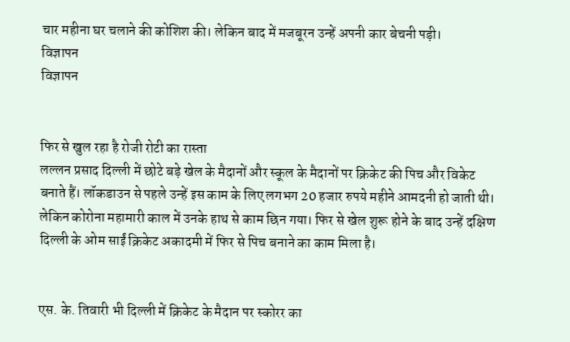चार महीना घर चलाने की कोशिश की। लेकिन बाद में मजबूरन उन्हें अपनी कार बेचनी पड़ी।
विज्ञापन
विज्ञापन


फिर से खुल रहा है रोजी रोटी का रास्ता
लल्लन प्रसाद दिल्ली में छोटे बड़े खेल के मैदानों और स्कूल के मैदानों पर क्रिकेट की पिच और विकेट बनाते हैं। लॉकडाउन से पहले उन्हें इस काम के लिए लगभग 20 हजार रुपये महीने आमदनी हो जाती थी। लेकिन कोरोना महामारी काल में उनके हाथ से काम छिन गया। फिर से खेल शुरू होने के बाद उन्हें दक्षिण दिल्ली के ओम साईं क्रिकेट अकादमी में फिर से पिच बनाने का काम मिला है।


एस. के. तिवारी भी दिल्ली में क्रिकेट के मैदान पर स्कोरर का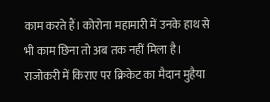काम करते हैं। कोरोना महामारी में उनके हाथ से भी काम छिना तो अब तक नहीं मिला है। राजोकरी में किराए पर क्रिकेट का मैदान मुहैया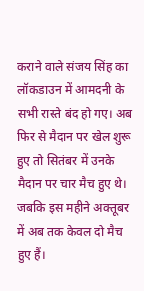कराने वाले संजय सिंह का लॉकडाउन में आमदनी के सभी रास्ते बंद हो गए। अब फिर से मैदान पर खेल शुरू हुए तो सितंबर में उनके मैदान पर चार मैच हुए थे। जबकि इस महीने अक्तूबर में अब तक केवल दो मैच हुए हैं।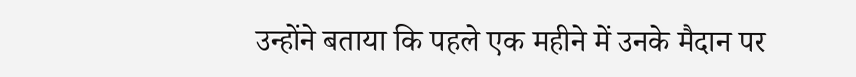उन्होंने बताया कि पहले एक महीने में उनके मैदान पर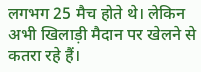लगभग 25 मैच होते थे। लेकिन अभी खिलाड़ी मैदान पर खेलने से कतरा रहे हैं।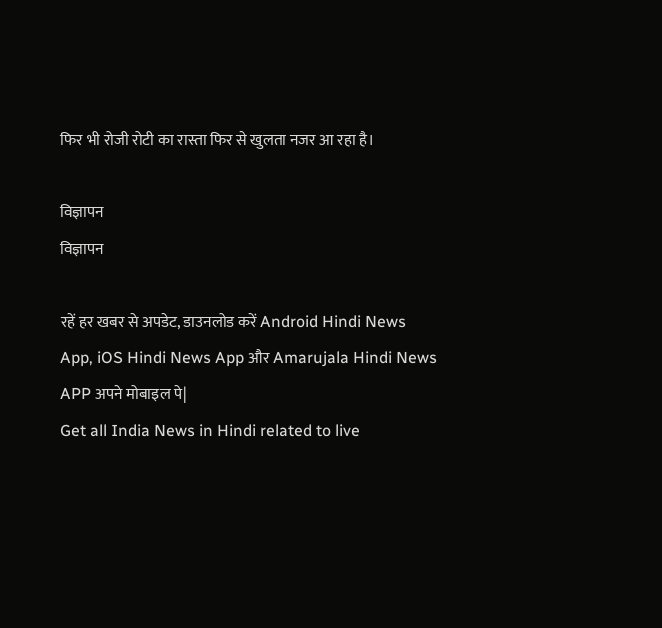फिर भी रोजी रोटी का रास्ता फिर से खुलता नजर आ रहा है।

विज्ञापन
विज्ञापन

रहें हर खबर से अपडेट, डाउनलोड करें Android Hindi News App, iOS Hindi News App और Amarujala Hindi News APP अपने मोबाइल पे|
Get all India News in Hindi related to live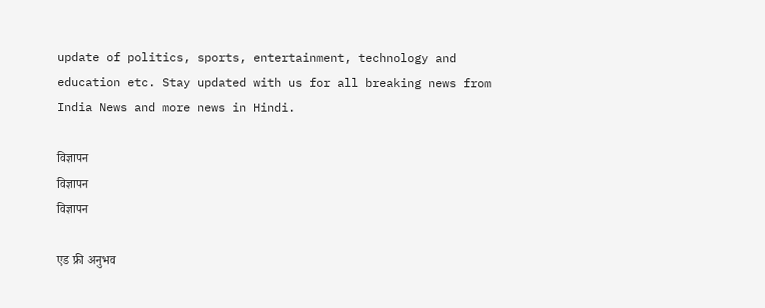update of politics, sports, entertainment, technology and education etc. Stay updated with us for all breaking news from India News and more news in Hindi.

विज्ञापन
विज्ञापन
विज्ञापन

एड फ्री अनुभव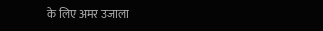के लिए अमर उजाला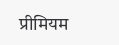प्रीमियम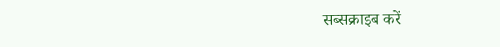सब्सक्राइब करें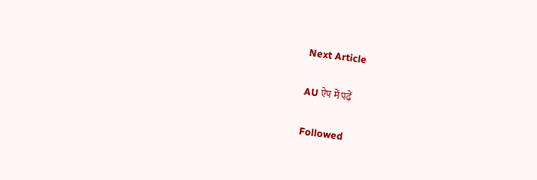Next Article

AU ऐप में पढ़ें

Followed